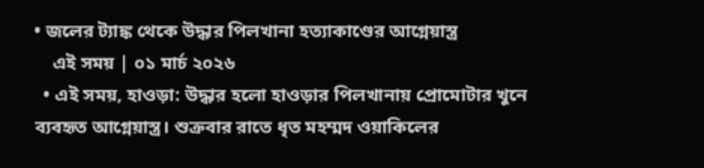• জলের ট্যাঙ্ক থেকে উদ্ধার পিলখানা হত্যাকাণ্ডের আগ্নেয়াস্ত্র
    এই সময় | ০১ মার্চ ২০২৬
  • এই সময়, হাওড়া: উদ্ধার হলো হাওড়ার পিলখানায় প্রোমোটার খুনে ব্যবহৃত আগ্নেয়াস্ত্র। শুক্রবার রাতে ধৃত মহম্মদ ওয়াকিলের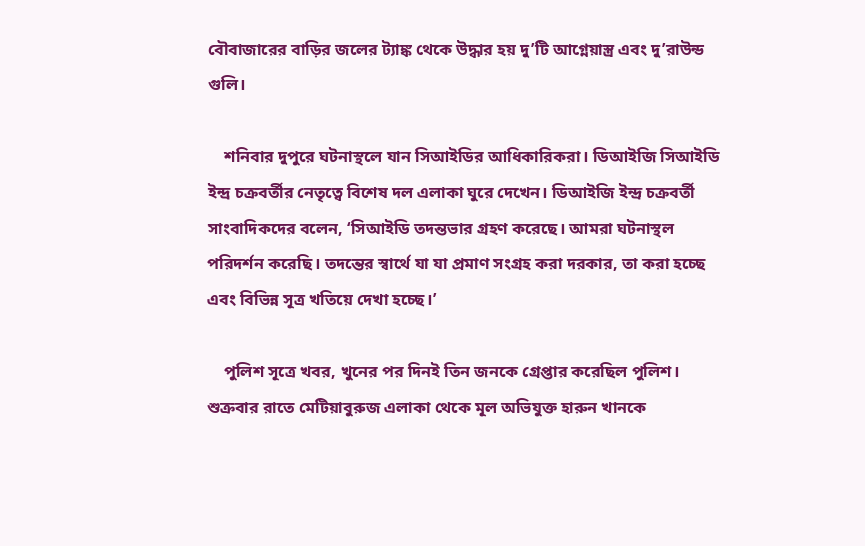বৌবাজারের বাড়ির জলের ট্যাঙ্ক থেকে উদ্ধার হয় দু’টি আগ্নেয়াস্ত্র এবং দু’রাউন্ড গুলি।

    শনিবার দুপুরে ঘটনাস্থলে যান সিআইডির আধিকারিকরা। ডিআইজি সিআইডি ইন্দ্র চক্রবর্তীর নেতৃত্বে বিশেষ দল এলাকা ঘুরে দেখেন। ডিআইজি ইন্দ্র চক্রবর্তী সাংবাদিকদের বলেন, ‘সিআইডি তদন্তভার গ্রহণ করেছে। আমরা ঘটনাস্থল পরিদর্শন করেছি। তদন্তের স্বার্থে যা যা প্রমাণ সংগ্রহ করা দরকার, তা করা হচ্ছে এবং বিভিন্ন সূত্র খতিয়ে দেখা হচ্ছে।’

    পুলিশ সূত্রে খবর, খুনের পর দিনই তিন জনকে গ্রেপ্তার করেছিল পুলিশ। শুক্রবার রাতে মেটিয়াবুরুজ এলাকা থেকে মূল অভিযুক্ত হারুন খানকে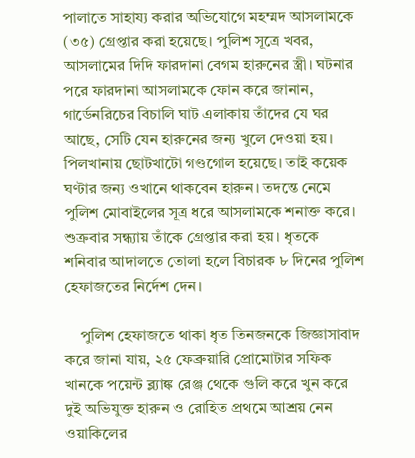পালাতে সাহায্য করার অভিযোগে মহম্মদ আসলামকে (৩৫) গ্রেপ্তার করা হয়েছে। পুলিশ সূত্রে খবর, আসলামের দিদি ফারদানা বেগম হারুনের স্ত্রী। ঘটনার পরে ফারদানা আসলামকে ফোন করে জানান, গার্ডেনরিচের বিচালি ঘাট এলাকায় তাঁদের যে ঘর আছে, সেটি যেন হারুনের জন্য খুলে দেওয়া হয়। পিলখানায় ছোটখাটো গণ্ডগোল হয়েছে। তাই কয়েক ঘণ্টার জন্য ওখানে থাকবেন হারুন। তদন্তে নেমে পুলিশ মোবাইলের সূত্র ধরে আসলামকে শনাক্ত করে। শুক্রবার সন্ধ্যায় তাঁকে গ্রেপ্তার করা হয়। ধৃতকে শনিবার আদালতে তোলা হলে বিচারক ৮ দিনের পুলিশ হেফাজতের নির্দেশ দেন।

    পুলিশ হেফাজতে থাকা ধৃত তিনজনকে জিজ্ঞাসাবাদ করে জানা যায়, ২৫ ফেব্রুয়ারি প্রোমোটার সফিক খানকে পয়েন্ট ব্ল্যাঙ্ক রেঞ্জ থেকে গুলি করে খুন করে দুই অভিযুক্ত হারুন ও রোহিত প্রথমে আশ্রয় নেন ওয়াকিলের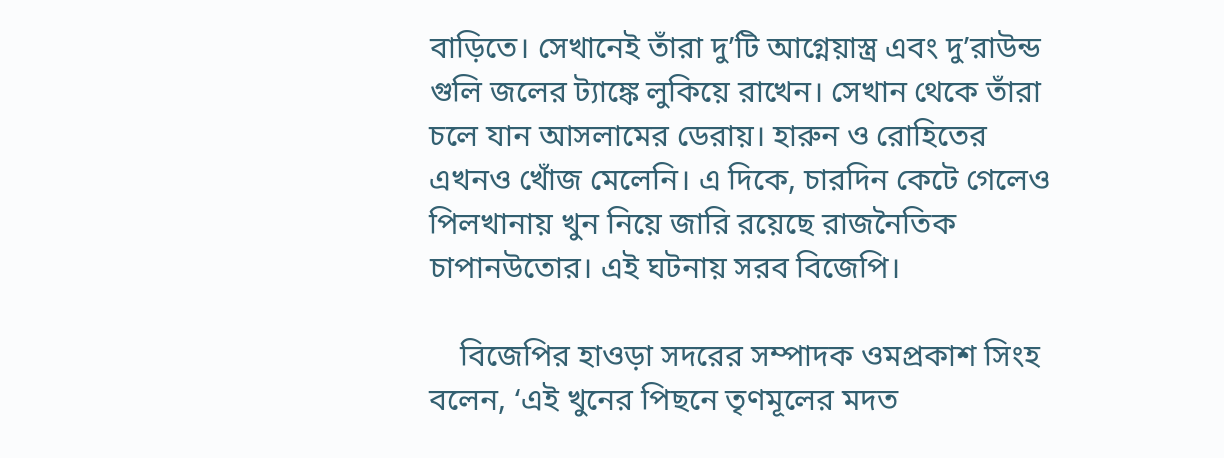বাড়িতে। সেখানেই তাঁরা দু’টি আগ্নেয়াস্ত্র এবং দু’রাউন্ড গুলি জলের ট্যাঙ্কে লুকিয়ে রাখেন। সেখান থেকে তাঁরা চলে যান আসলামের ডেরায়। হারুন ও রোহিতের এখনও খোঁজ মেলেনি। এ দিকে, চারদিন কেটে গেলেও পিলখানায় খুন নিয়ে জারি রয়েছে রাজনৈতিক চাপানউতোর। এই ঘটনায় সরব বিজেপি।

    বিজেপির হাওড়া সদরের সম্পাদক ওমপ্রকাশ সিংহ বলেন, ‘এই খুনের পিছনে তৃণমূলের মদত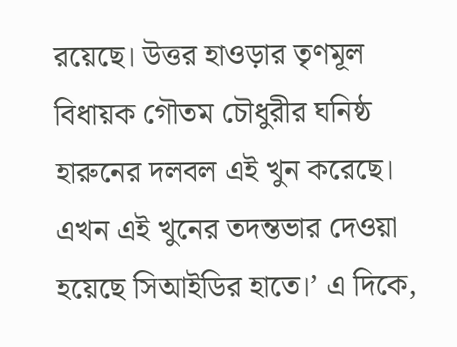রয়েছে। উত্তর হাওড়ার তৃণমূল বিধায়ক গৌতম চৌধুরীর ঘনিষ্ঠ হারুনের দলবল এই খুন করেছে। এখন এই খুনের তদন্তভার দেওয়া হয়েছে সিআইডির হাতে।’ এ দিকে,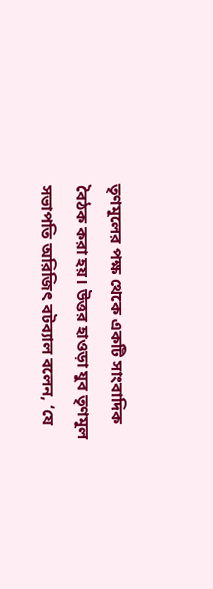তৃণমূলের পক্ষ থেকে একটি সাংবাদিক বৈঠক করা হয়। উত্তর হাওড়া যুব তৃণমূল সভাপতি অরিজিৎ বটব্যাল বলেন, ‘যে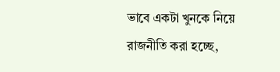ভাবে একটা খুনকে নিয়ে রাজনীতি করা হচ্ছে,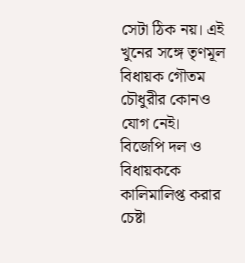সেটা ঠিক নয়। এই খুনের সঙ্গে তৃণমূল বিধায়ক গৌতম চৌধুরীর কোনও যোগ নেই। বিজেপি দল ও বিধায়ককে কালিমালিপ্ত করার চেষ্টা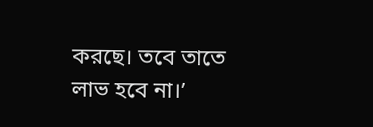করছে। তবে তাতে লাভ হবে না।’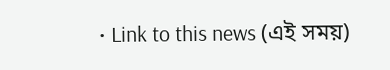• Link to this news (এই সময়)